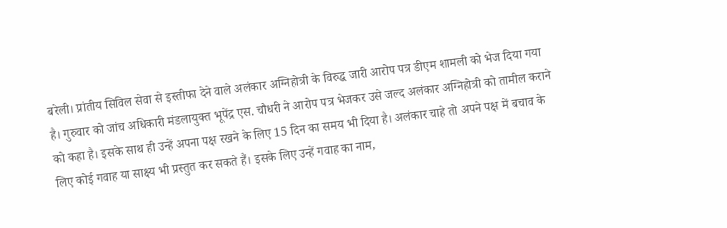बरेली। प्रांतीय सिविल सेवा से इस्तीफा देने वाले अलंकार अग्निहोत्री के विरुद्ध जारी आरोप पत्र डीएम शामली को भेज दिया गया है। गुरुवार को जांच अधिकारी मंडलायुक्त भूपेंद्र एस. चौधरी ने आरोप पत्र भेजकर उसे जल्द अलंकार अग्निहोत्री को तामील कराने को कहा है। इसके साथ ही उन्हें अपना पक्ष रखने के लिए 15 दिन का समय भी दिया है। अलंकार चाहे तो अपने पक्ष में बचाव के लिए कोई गवाह या साक्ष्य भी प्रस्तुत कर सकते हैं। इसके लिए उन्हें गवाह का नाम,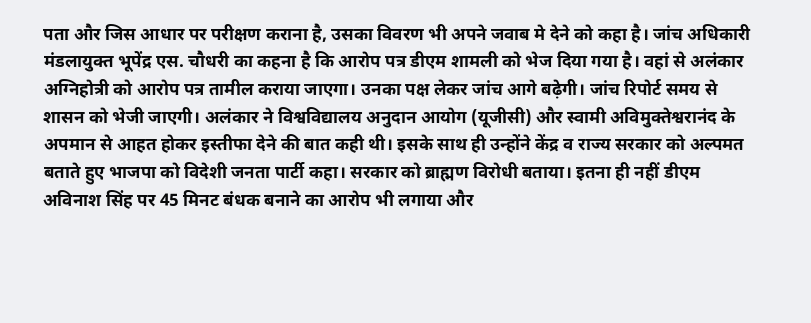पता और जिस आधार पर परीक्षण कराना है, उसका विवरण भी अपने जवाब मे देने को कहा है। जांच अधिकारी मंडलायुक्त भूपेंद्र एस. चौधरी का कहना है कि आरोप पत्र डीएम शामली को भेज दिया गया है। वहां से अलंकार अग्निहोत्री को आरोप पत्र तामील कराया जाएगा। उनका पक्ष लेकर जांच आगे बढ़ेगी। जांच रिपोर्ट समय से शासन को भेजी जाएगी। अलंकार ने विश्वविद्यालय अनुदान आयोग (यूजीसी) और स्वामी अविमुक्तेश्वरानंद के अपमान से आहत होकर इस्तीफा देने की बात कही थी। इसके साथ ही उन्होंने केंद्र व राज्य सरकार को अल्पमत बताते हुए भाजपा को विदेशी जनता पार्टी कहा। सरकार को ब्राह्मण विरोधी बताया। इतना ही नहीं डीएम अविनाश सिंह पर 45 मिनट बंधक बनाने का आरोप भी लगाया और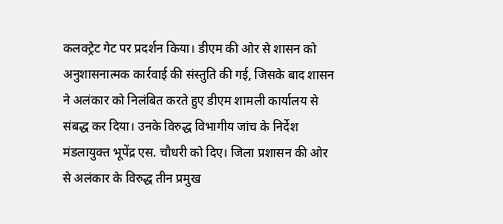कलक्ट्रेट गेट पर प्रदर्शन किया। डीएम की ओर से शासन को अनुशासनात्मक कार्रवाई की संस्तुति की गई, जिसके बाद शासन ने अलंकार को निलंबित करते हुए डीएम शामली कार्यालय से संबद्ध कर दिया। उनके विरुद्ध विभागीय जांच के निर्देश मंडलायुक्त भूपेंद्र एस. चौधरी को दिए। जिला प्रशासन की ओर से अलंकार के विरुद्ध तीन प्रमुख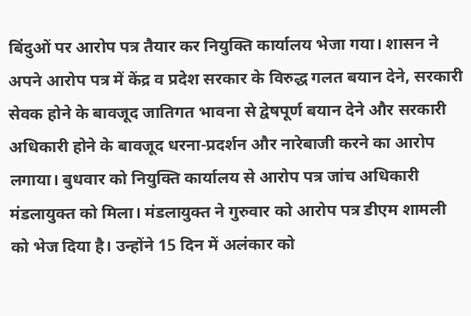बिंदुओं पर आरोप पत्र तैयार कर नियुक्ति कार्यालय भेजा गया। शासन ने अपने आरोप पत्र में केंद्र व प्रदेश सरकार के विरुद्ध गलत बयान देने, सरकारी सेवक होने के बावजूद जातिगत भावना से द्वेषपूर्ण बयान देने और सरकारी अधिकारी होने के बावजूद धरना-प्रदर्शन और नारेबाजी करने का आरोप लगाया। बुधवार को नियुक्ति कार्यालय से आरोप पत्र जांच अधिकारी मंडलायुक्त को मिला। मंडलायुक्त ने गुरुवार को आरोप पत्र डीएम शामली को भेज दिया है। उन्होंने 15 दिन में अलंकार को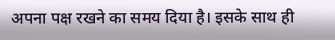अपना पक्ष रखने का समय दिया है। इसके साथ ही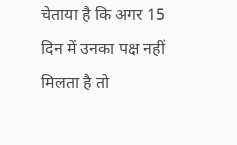चेताया है कि अगर 15 दिन में उनका पक्ष नहीं मिलता है तो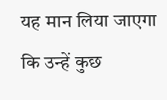यह मान लिया जाएगा कि उन्हें कुछ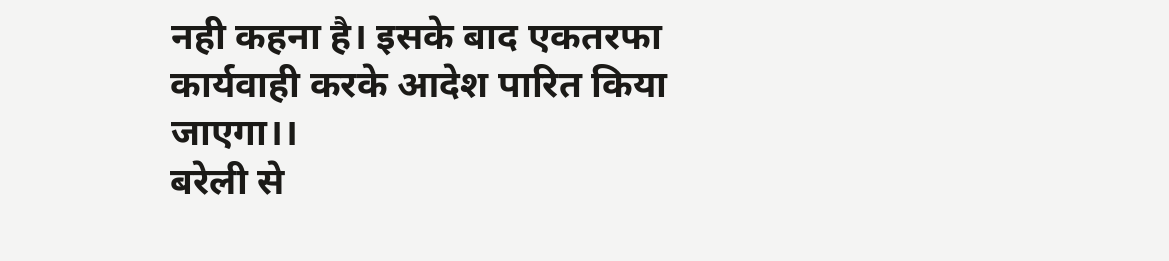नही कहना है। इसके बाद एकतरफा कार्यवाही करके आदेश पारित किया जाएगा।।
बरेली से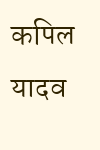कपिल यादव